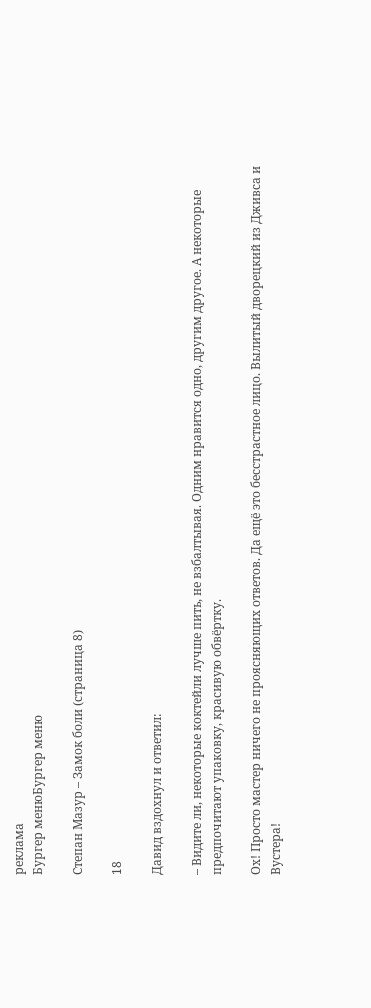реклама
Бургер менюБургер меню

Степан Мазур – Замок боли (страница 8)

18

Давид вздохнул и ответил:

– Видите ли, некоторые коктейли лучше пить, не взбалтывая. Одним нравится одно, другим другое. А некоторые предпочитают упаковку, красивую обвёртку.

Ох! Просто мастер ничего не проясняющих ответов. Да ещё это бесстрастное лицо. Вылитый дворецкий из Дживса и Вустера!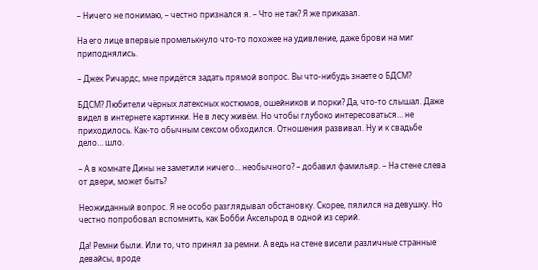– Ничего не понимаю, – честно признался я. – Что не так? Я же приказал.

На его лице впервые промелькнуло что-то похожее на удивление, даже брови на миг приподнялись.

– Джек Ричардс, мне придётся задать прямой вопрос. Вы что-нибудь знаете о БДСМ?

БДСМ? Любители чёрных латексных костюмов, ошейников и порки? Да, что-то слышал. Даже видел в интернете картинки. Не в лесу живём. Но чтобы глубоко интересоваться… не приходилось. Как-то обычным сексом обходился. Отношения развивал. Ну и к свадьбе дело… шло.

– А в комнате Дины не заметили ничего… необычного? – добавил фамильяр. – На стене слева от двери, может быть?

Неожиданный вопрос. Я не особо разглядывал обстановку. Скорее, пялился на девушку. Но честно попробовал вспомнить, как Бобби Аксельрод в одной из серий.

Да! Ремни были. Или то, что принял за ремни. А ведь на стене висели различные странные девайсы, вроде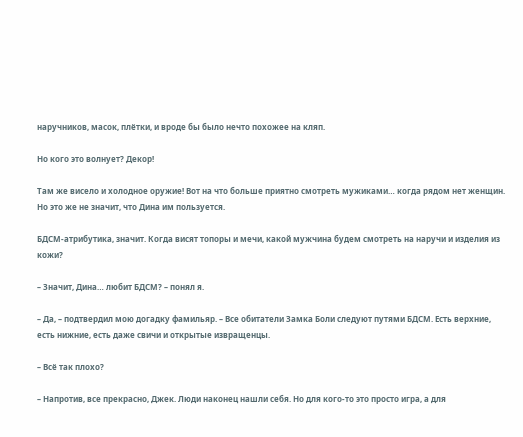наручников, масок, плётки, и вроде бы было нечто похожее на кляп.

Но кого это волнует? Декор!

Там же висело и холодное оружие! Вот на что больше приятно смотреть мужиками… когда рядом нет женщин. Но это же не значит, что Дина им пользуется.

БДСМ-атрибутика, значит. Когда висят топоры и мечи, какой мужчина будем смотреть на наручи и изделия из кожи?

– Значит, Дина… любит БДСМ? – понял я.

– Да, – подтвердил мою догадку фамильяр. – Все обитатели Замка Боли следуют путями БДСМ. Есть верхние, есть нижние, есть даже свичи и открытые извращенцы.

– Всё так плохо?

– Напротив, все прекрасно, Джек. Люди наконец нашли себя. Но для кого-то это просто игра, а для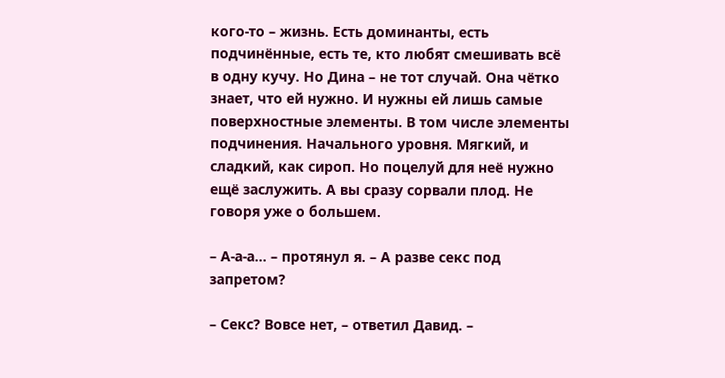кого-то – жизнь. Есть доминанты, есть подчинённые, есть те, кто любят смешивать всё в одну кучу. Но Дина – не тот случай. Она чётко знает, что ей нужно. И нужны ей лишь самые поверхностные элементы. В том числе элементы подчинения. Начального уровня. Мягкий, и сладкий, как сироп. Но поцелуй для неё нужно ещё заслужить. А вы сразу сорвали плод. Не говоря уже о большем.

– А-а-а… – протянул я. – А разве секс под запретом?

– Секс? Вовсе нет, – ответил Давид. –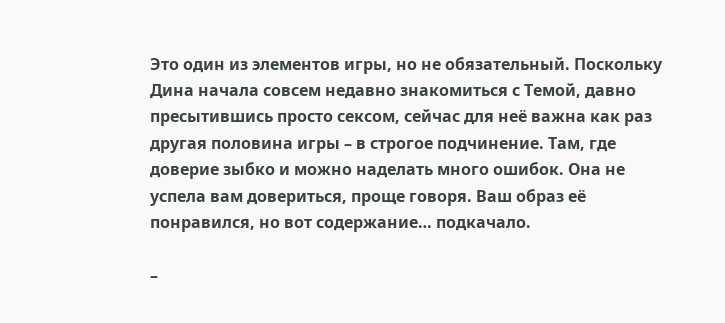Это один из элементов игры, но не обязательный. Поскольку Дина начала совсем недавно знакомиться с Темой, давно пресытившись просто сексом, сейчас для неё важна как раз другая половина игры – в строгое подчинение. Там, где доверие зыбко и можно наделать много ошибок. Она не успела вам довериться, проще говоря. Ваш образ её понравился, но вот содержание… подкачало.

–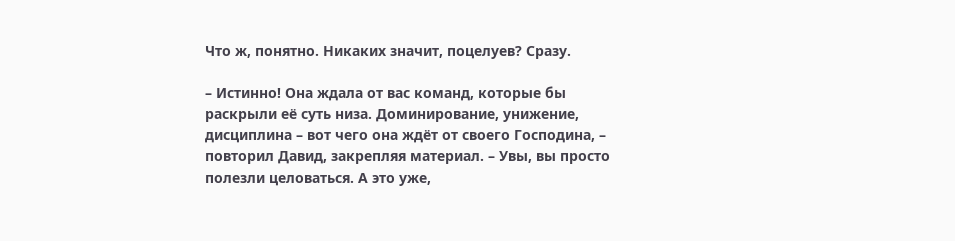Что ж, понятно. Никаких значит, поцелуев? Сразу.

– Истинно! Она ждала от вас команд, которые бы раскрыли её суть низа. Доминирование, унижение, дисциплина – вот чего она ждёт от своего Господина, – повторил Давид, закрепляя материал. – Увы, вы просто полезли целоваться. А это уже,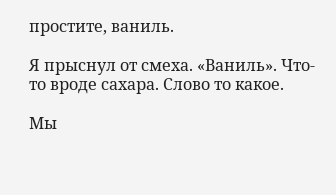простите, ваниль.

Я прыснул от смеха. «Ваниль». Что-то вроде сахара. Слово то какое.

Мы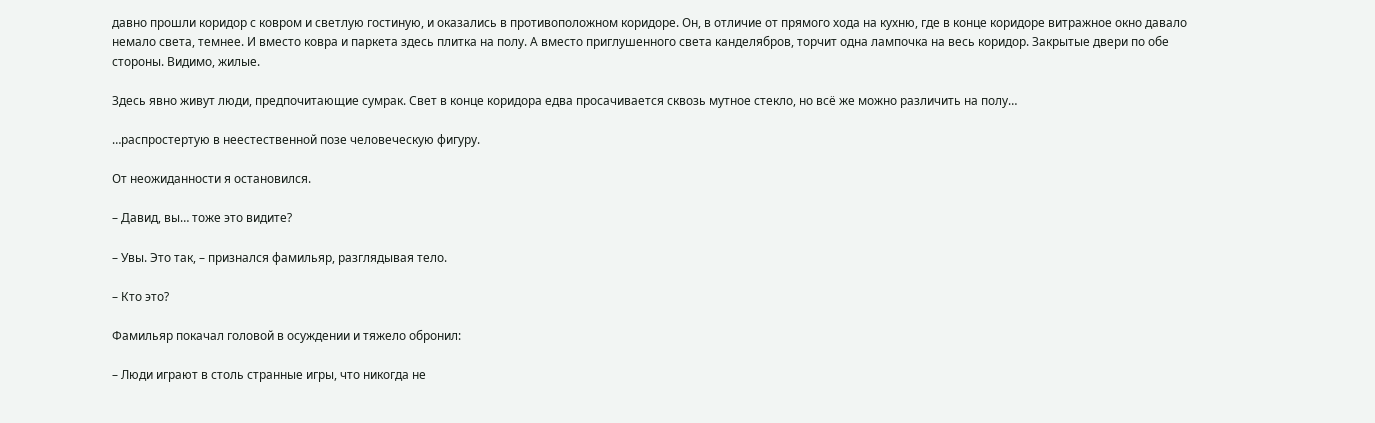давно прошли коридор с ковром и светлую гостиную, и оказались в противоположном коридоре. Он, в отличие от прямого хода на кухню, где в конце коридоре витражное окно давало немало света, темнее. И вместо ковра и паркета здесь плитка на полу. А вместо приглушенного света канделябров, торчит одна лампочка на весь коридор. Закрытые двери по обе стороны. Видимо, жилые.

Здесь явно живут люди, предпочитающие сумрак. Свет в конце коридора едва просачивается сквозь мутное стекло, но всё же можно различить на полу…

…распростертую в неестественной позе человеческую фигуру.

От неожиданности я остановился.

– Давид, вы… тоже это видите?

– Увы. Это так, – признался фамильяр, разглядывая тело.

– Кто это?

Фамильяр покачал головой в осуждении и тяжело обронил:

– Люди играют в столь странные игры, что никогда не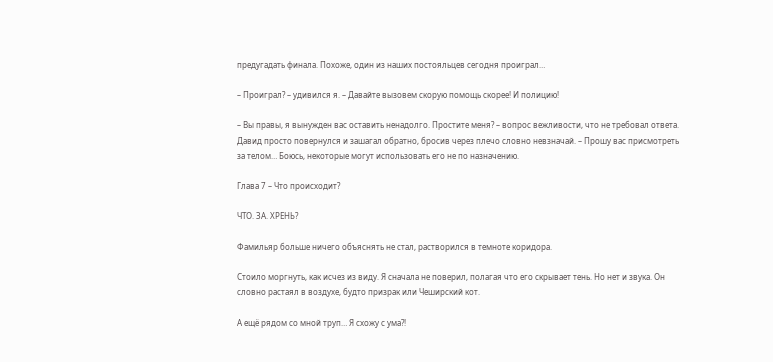предугадать финала. Похоже, один из наших постояльцев сегодня проиграл…

– Проиграл? – удивился я. – Давайте вызовем скорую помощь скорее! И полицию!

– Вы правы, я вынужден вас оставить ненадолго. Простите меня? – вопрос вежливости, что не требовал ответа. Давид просто повернулся и зашагал обратно, бросив через плечо словно невзначай. – Прошу вас присмотреть за телом… Боюсь, некоторые могут использовать его не по назначению.

Глава 7 – Что происходит?

ЧТО. ЗА. ХРЕНЬ?

Фамильяр больше ничего объяснять не стал, растворился в темноте коридора.

Стоило моргнуть, как исчез из виду. Я сначала не поверил, полагая что его скрывает тень. Но нет и звука. Он словно растаял в воздухе, будто призрак или Чеширский кот.

А ещё рядом со мной труп… Я схожу с ума?!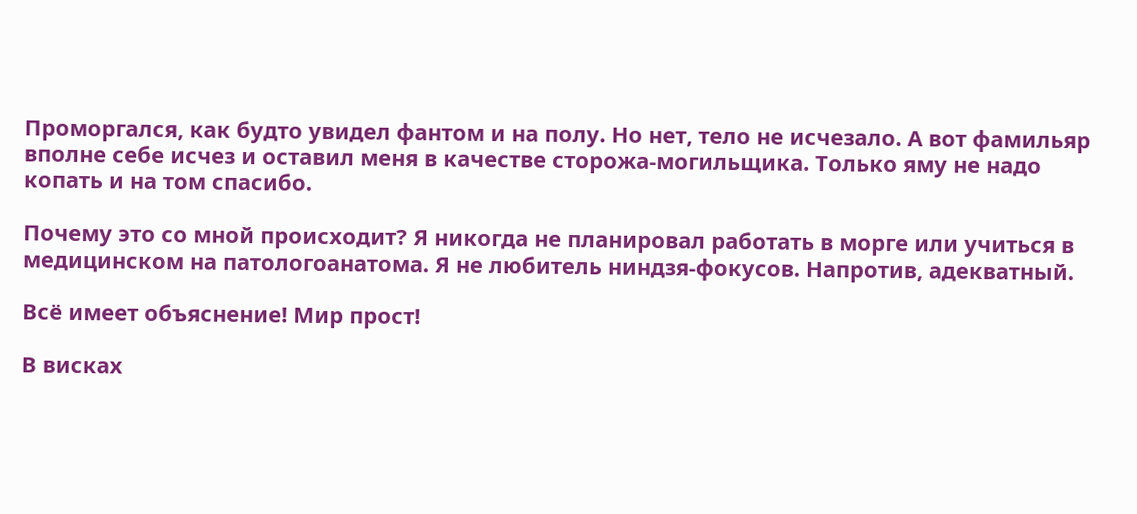Проморгался, как будто увидел фантом и на полу. Но нет, тело не исчезало. А вот фамильяр вполне себе исчез и оставил меня в качестве сторожа-могильщика. Только яму не надо копать и на том спасибо.

Почему это со мной происходит? Я никогда не планировал работать в морге или учиться в медицинском на патологоанатома. Я не любитель ниндзя-фокусов. Напротив, адекватный.

Всё имеет объяснение! Мир прост!

В висках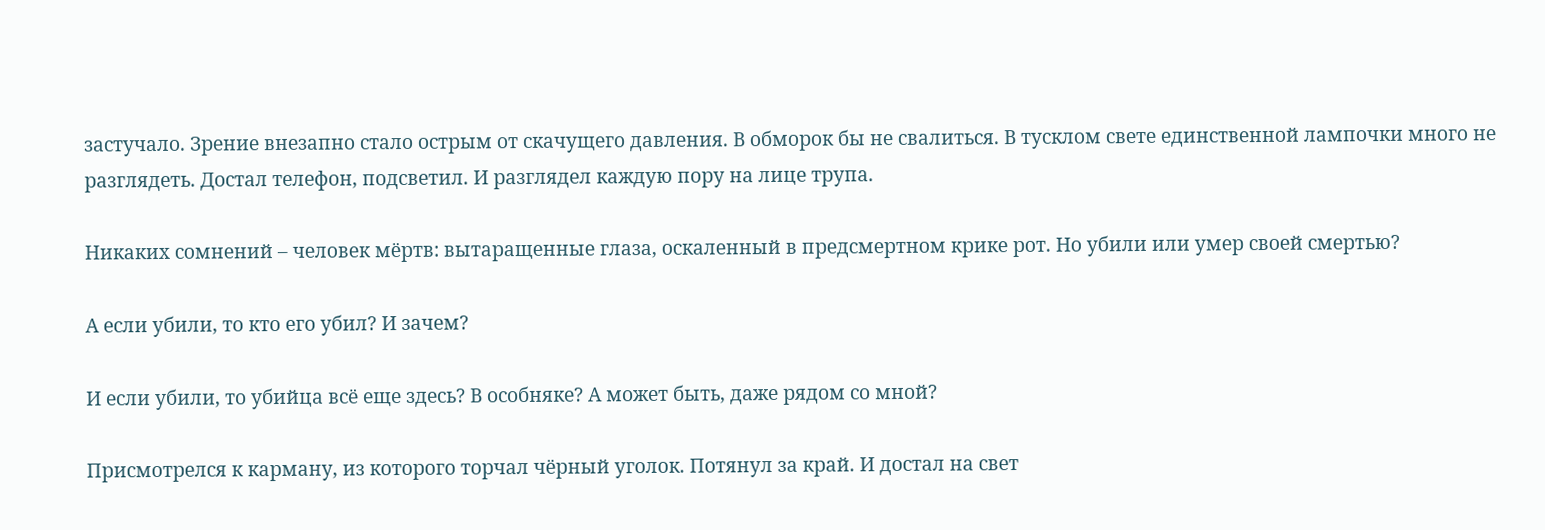застучало. Зрение внезапно стало острым от скачущего давления. В обморок бы не свалиться. В тусклом свете единственной лампочки много не разглядеть. Достал телефон, подсветил. И разглядел каждую пору на лице трупа.

Никаких сомнений – человек мёртв: вытаращенные глаза, оскаленный в предсмертном крике рот. Но убили или умер своей смертью?

А если убили, то кто его убил? И зачем?

И если убили, то убийца всё еще здесь? В особняке? А может быть, даже рядом со мной?

Присмотрелся к карману, из которого торчал чёрный уголок. Потянул за край. И достал на свет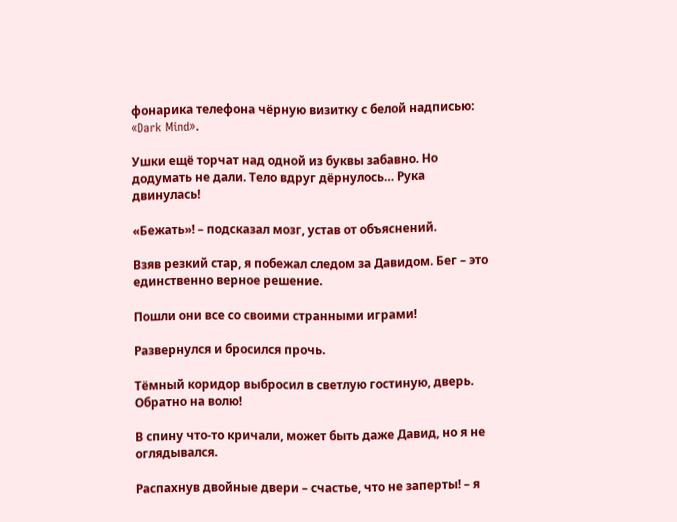фонарика телефона чёрную визитку с белой надписью: «Dark Mind».

Ушки ещё торчат над одной из буквы забавно. Но додумать не дали. Тело вдруг дёрнулось… Рука двинулась!

«Бежать»! – подсказал мозг, устав от объяснений.

Взяв резкий стар, я побежал следом за Давидом. Бег – это единственно верное решение.

Пошли они все со своими странными играми!

Развернулся и бросился прочь.

Тёмный коридор выбросил в светлую гостиную, дверь. Обратно на волю!

В спину что-то кричали, может быть даже Давид, но я не оглядывался.

Распахнув двойные двери – счастье, что не заперты! – я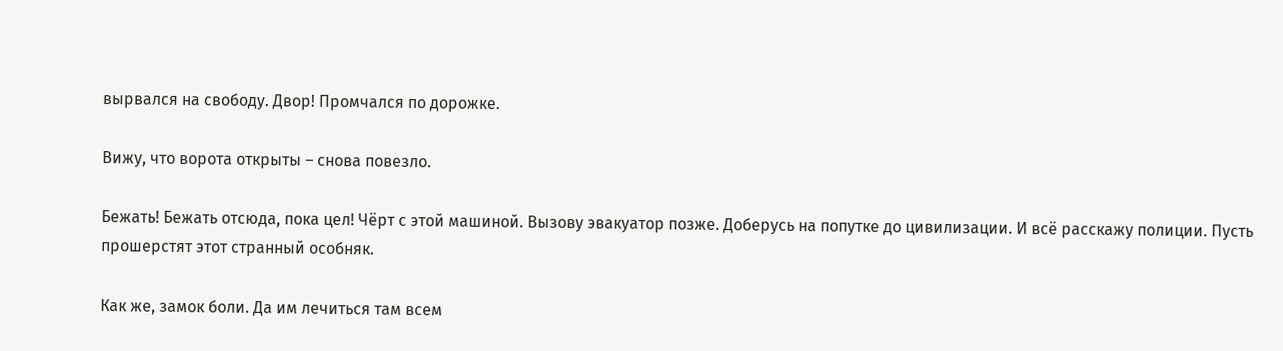вырвался на свободу. Двор! Промчался по дорожке.

Вижу, что ворота открыты – снова повезло.

Бежать! Бежать отсюда, пока цел! Чёрт с этой машиной. Вызову эвакуатор позже. Доберусь на попутке до цивилизации. И всё расскажу полиции. Пусть прошерстят этот странный особняк.

Как же, замок боли. Да им лечиться там всем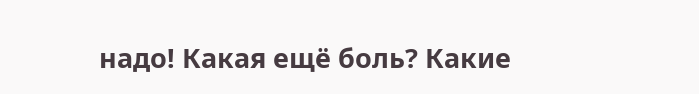надо! Какая ещё боль? Какие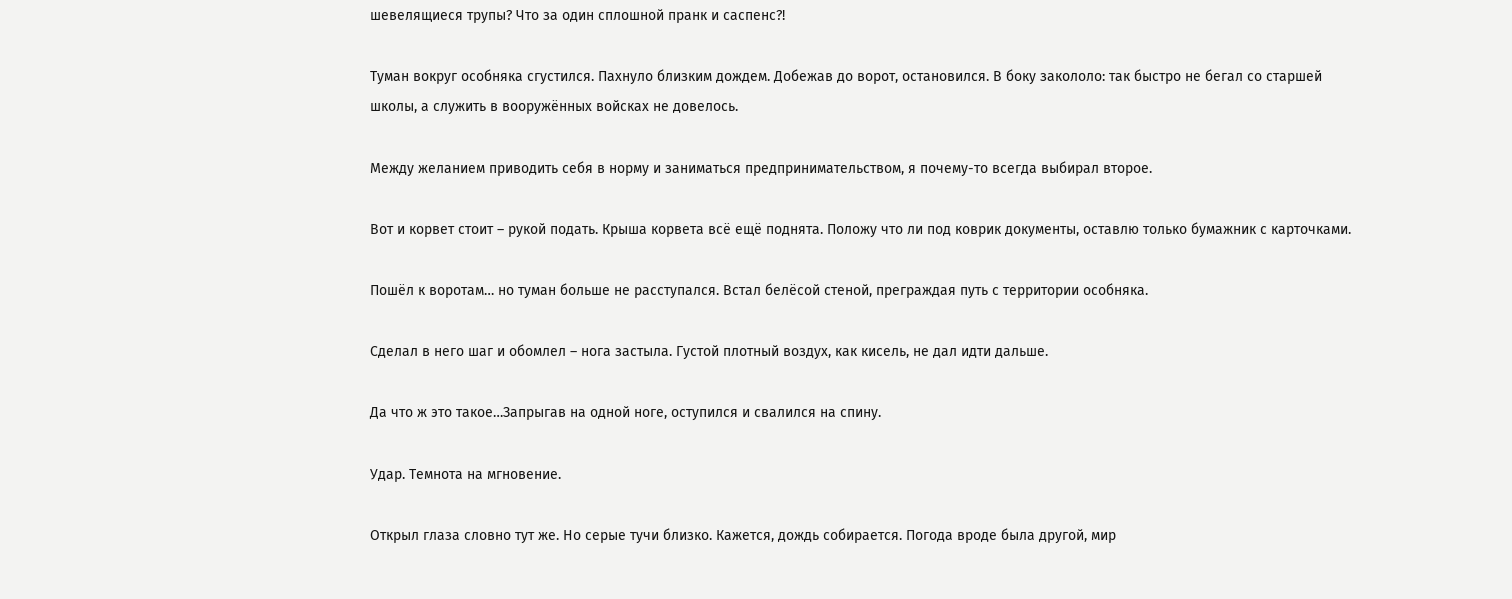шевелящиеся трупы? Что за один сплошной пранк и саспенс?!

Туман вокруг особняка сгустился. Пахнуло близким дождем. Добежав до ворот, остановился. В боку закололо: так быстро не бегал со старшей школы, а служить в вооружённых войсках не довелось.

Между желанием приводить себя в норму и заниматься предпринимательством, я почему-то всегда выбирал второе.

Вот и корвет стоит – рукой подать. Крыша корвета всё ещё поднята. Положу что ли под коврик документы, оставлю только бумажник с карточками.

Пошёл к воротам… но туман больше не расступался. Встал белёсой стеной, преграждая путь с территории особняка.

Сделал в него шаг и обомлел – нога застыла. Густой плотный воздух, как кисель, не дал идти дальше.

Да что ж это такое…Запрыгав на одной ноге, оступился и свалился на спину.

Удар. Темнота на мгновение.

Открыл глаза словно тут же. Но серые тучи близко. Кажется, дождь собирается. Погода вроде была другой, мир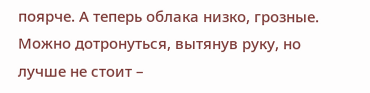поярче. А теперь облака низко, грозные. Можно дотронуться, вытянув руку, но лучше не стоит –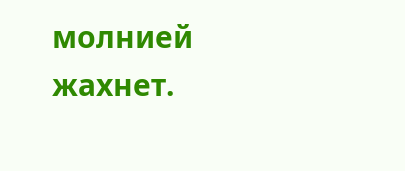молнией жахнет.